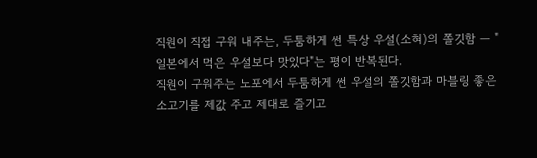직원이 직접 구워 내주는, 두툼하게 썬 특상 우설(소혀)의 쫄깃함 — "일본에서 먹은 우설보다 맛있다"는 평이 반복된다.
직원이 구워주는 노포에서 두툼하게 썬 우설의 쫄깃함과 마블링 좋은 소고기를 제값 주고 제대로 즐기고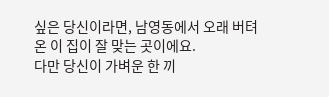싶은 당신이라면, 남영동에서 오래 버텨온 이 집이 잘 맞는 곳이에요.
다만 당신이 가벼운 한 끼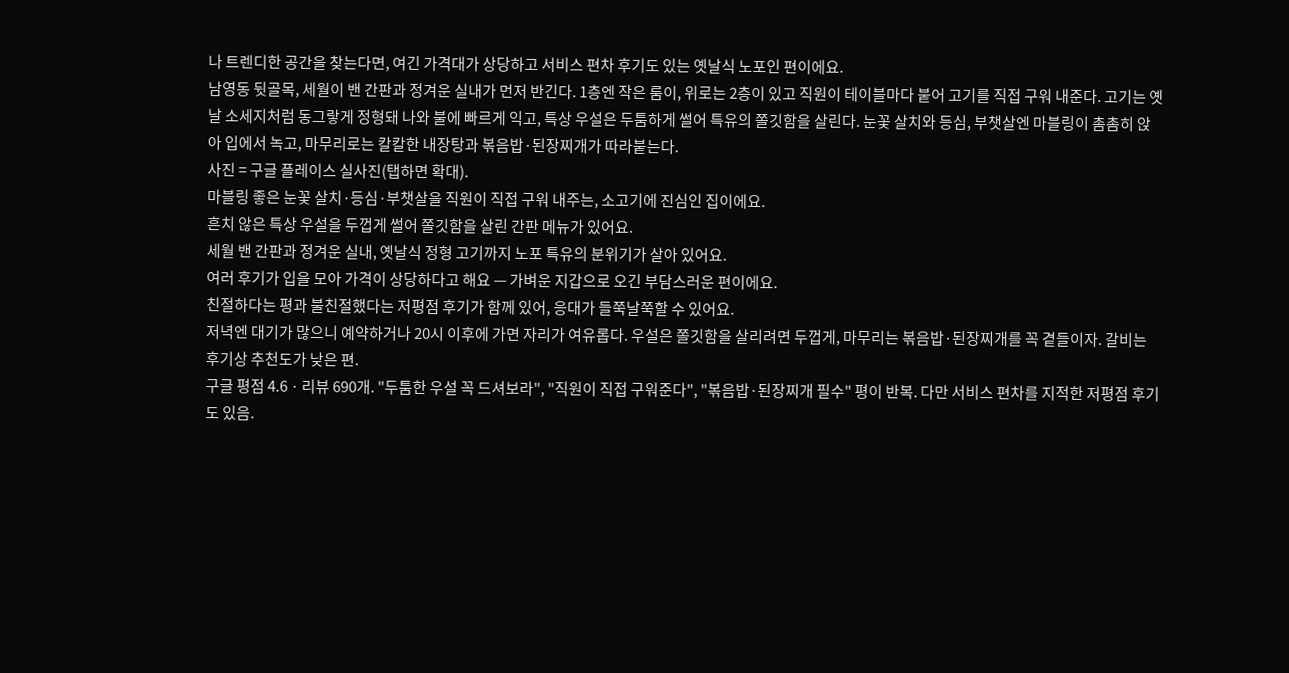나 트렌디한 공간을 찾는다면, 여긴 가격대가 상당하고 서비스 편차 후기도 있는 옛날식 노포인 편이에요.
남영동 뒷골목, 세월이 밴 간판과 정겨운 실내가 먼저 반긴다. 1층엔 작은 룸이, 위로는 2층이 있고 직원이 테이블마다 붙어 고기를 직접 구워 내준다. 고기는 옛날 소세지처럼 동그랗게 정형돼 나와 불에 빠르게 익고, 특상 우설은 두툼하게 썰어 특유의 쫄깃함을 살린다. 눈꽃 살치와 등심, 부챗살엔 마블링이 촘촘히 앉아 입에서 녹고, 마무리로는 칼칼한 내장탕과 볶음밥·된장찌개가 따라붙는다.
사진 = 구글 플레이스 실사진(탭하면 확대).
마블링 좋은 눈꽃 살치·등심·부챗살을 직원이 직접 구워 내주는, 소고기에 진심인 집이에요.
흔치 않은 특상 우설을 두껍게 썰어 쫄깃함을 살린 간판 메뉴가 있어요.
세월 밴 간판과 정겨운 실내, 옛날식 정형 고기까지 노포 특유의 분위기가 살아 있어요.
여러 후기가 입을 모아 가격이 상당하다고 해요 — 가벼운 지갑으로 오긴 부담스러운 편이에요.
친절하다는 평과 불친절했다는 저평점 후기가 함께 있어, 응대가 들쭉날쭉할 수 있어요.
저녁엔 대기가 많으니 예약하거나 20시 이후에 가면 자리가 여유롭다. 우설은 쫄깃함을 살리려면 두껍게, 마무리는 볶음밥·된장찌개를 꼭 곁들이자. 갈비는 후기상 추천도가 낮은 편.
구글 평점 4.6 · 리뷰 690개. "두툼한 우설 꼭 드셔보라", "직원이 직접 구워준다", "볶음밥·된장찌개 필수" 평이 반복. 다만 서비스 편차를 지적한 저평점 후기도 있음.